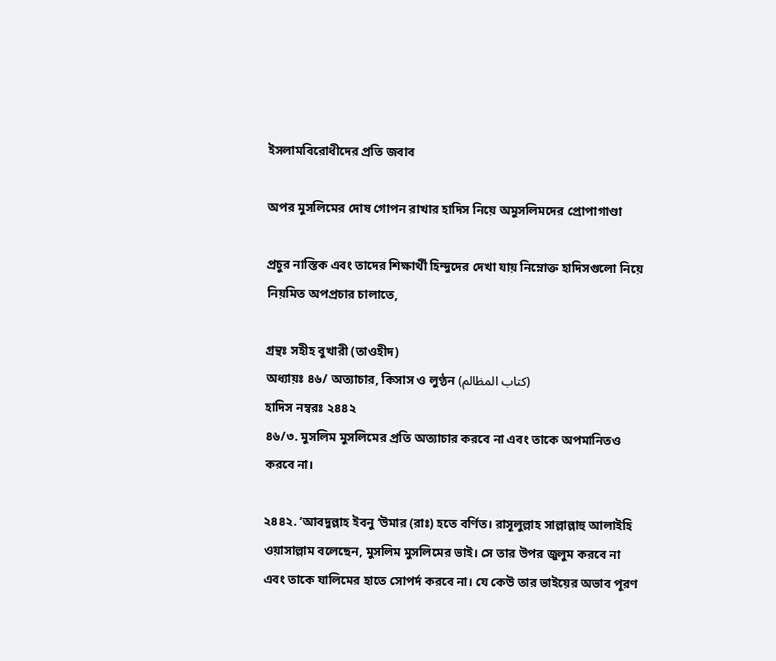ইসলামবিরোধীদের প্রতি জবাব

অপর মুসলিমের দোষ গোপন রাখার হাদিস নিয়ে অমুসলিমদের প্রোপাগাণ্ডা

প্রচুর নাস্তিক এবং তাদের শিক্ষার্থী হিন্দুদের দেখা যায় নিম্নোক্ত হাদিসগুলো নিয়ে নিয়মিত অপপ্রচার চালাতে,

গ্রন্থঃ সহীহ বুখারী (তাওহীদ)
অধ্যায়ঃ ৪৬/ অত্যাচার, কিসাস ও লুণ্ঠন (كتاب المظالم)
হাদিস নম্বরঃ ২৪৪২
৪৬/৩. মুসলিম মুসলিমের প্রতি অত্যাচার করবে না এবং তাকে অপমানিতও করবে না।

২৪৪২. ‘আবদুল্লাহ ইবনু ‘উমার (রাঃ) হতে বর্ণিত। রাসূলুল্লাহ সাল্লাল্লাহু আলাইহি ওয়াসাল্লাম বলেছেন, মুসলিম মুসলিমের ভাই। সে তার উপর জুলুম করবে না এবং তাকে যালিমের হাতে সোপর্দ করবে না। যে কেউ তার ভাইয়ের অভাব পূরণ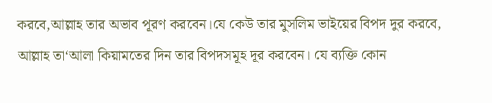করবে,আল্লাহ তার অভাব পূরণ করবেন।যে কেউ তার মুসলিম ভাইয়ের বিপদ দুর করবে, আল্লাহ তা‘আলা কিয়ামতের দিন তার বিপদসমূহ দূর করবেন। যে ব্যক্তি কোন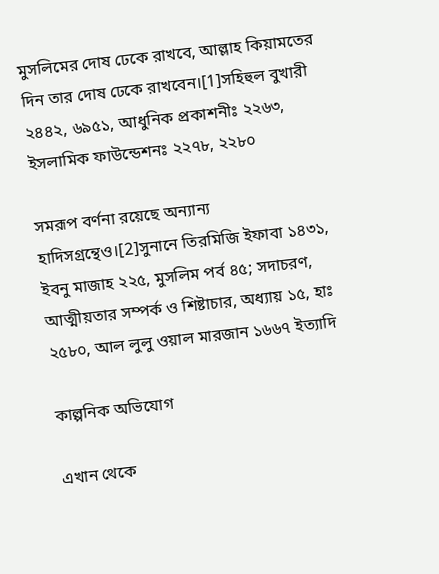মুসলিমের দোষ ঢেকে রাখবে, আল্লাহ কিয়ামতের দিন তার দোষ ঢেকে রাখবেন।[1]সহিহুল বুখারী ২৪৪২, ৬৯৫১, আধুনিক প্রকাশনীঃ ২২৬৩, ইসলামিক ফাউন্ডেশনঃ ২২৭৮, ২২৮০

সমরূপ বর্ণনা রয়েছে অন্যান্য হাদিসগ্রন্থেও।[2]সুনানে তিরমিজি ইফাবা ১৪৩১, ইবনু মাজাহ ২২৫, মুসলিম পর্ব ৪৫; সদাচরণ, আত্মীয়তার সম্পর্ক ও শিষ্টাচার, অধ্যায় ১৫, হাঃ ২৫৮০, আল লুলু ওয়াল মারজান ১৬৬৭ ইত্যাদি

কাল্পনিক অভিযোগ

এখান থেকে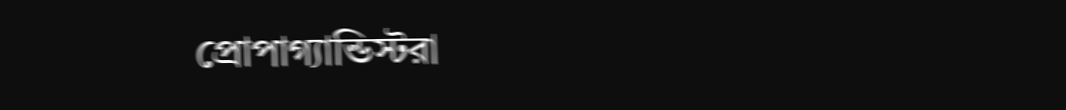প্রোপাগ্যান্ডিস্টরা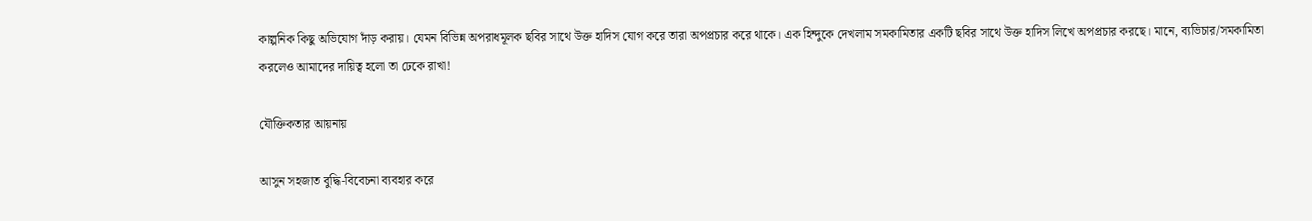কাল্পনিক কিছু অভিযোগ দাঁড় করায়। যেমন বিভিন্ন অপরাধমূলক ছবির সাথে উক্ত হাদিস যোগ করে তারা অপপ্রচার করে থাকে। এক হিন্দুকে দেখলাম সমকামিতার একটি ছবির সাথে উক্ত হাদিস লিখে অপপ্রচার করছে। মানে, ব্যভিচার/সমকামিতা করলেও আমাদের দায়িত্ব হলো তা ঢেকে রাখা!

যৌক্তিকতার আয়নায়

আসুন সহজাত বুদ্ধি-বিবেচনা ব্যবহার করে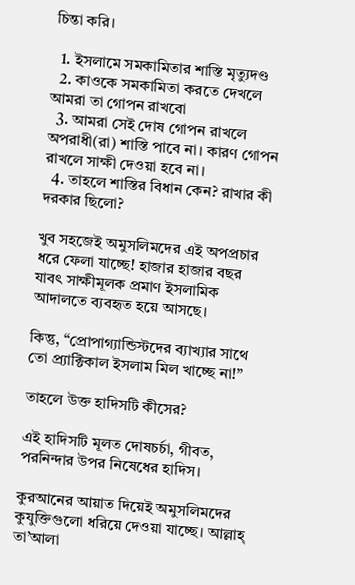চিন্তা করি।

  1. ইসলামে সমকামিতার শাস্তি মৃত্যুদণ্ড
  2. কাওকে সমকামিতা করতে দেখলে আমরা তা গোপন রাখবো
  3. আমরা সেই দোষ গোপন রাখলে অপরাধী(রা) শাস্তি পাবে না। কারণ গোপন রাখলে সাক্ষী দেওয়া হবে না।
  4. তাহলে শাস্তির বিধান কেন? রাখার কী দরকার ছিলো?

খুব সহজেই অমুসলিমদের এই অপপ্রচার ধরে ফেলা যাচ্ছে! হাজার হাজার বছর যাবৎ সাক্ষীমূলক প্রমাণ ইসলামিক আদালতে ব্যবহৃত হয়ে আসছে।

কিন্তু, “প্রোপাগ্যান্ডিস্টদের ব্যাখ্যার সাথে তো প্র‍্যাক্টিকাল ইসলাম মিল খাচ্ছে না!”

তাহলে উক্ত হাদিসটি কীসের?

এই হাদিসটি মূলত দোষচর্চা, গীবত, পরনিন্দার উপর নিষেধের হাদিস।

কুরআনের আয়াত দিয়েই অমুসলিমদের কুযুক্তিগুলো ধরিয়ে দেওয়া যাচ্ছে। আল্লাহ্ তা’আলা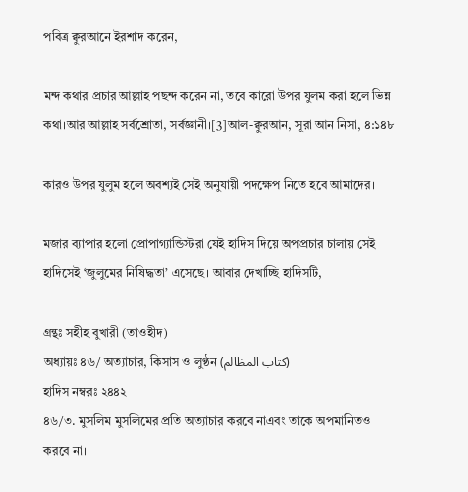পবিত্র ক্বুরআনে ইরশাদ করেন,

মন্দ কথার প্রচার আল্লাহ পছন্দ করেন না, তবে কারো উপর যুলম করা হলে ভিন্ন কথা।আর আল্লাহ সর্বশ্রোতা, সর্বজ্ঞানী।[3]আল-ক্বুরআন, সূরা আন নিসা, ৪:১৪৮

কারও উপর যুলুম হলে অবশ্যই সেই অনুযায়ী পদক্ষেপ নিতে হবে আমাদের।

মজার ব্যাপার হলো প্রোপাগ্যান্ডিস্টরা যেই হাদিস দিয়ে অপপ্রচার চালায় সেই হাদিসেই ‘জুলুমের নিষিদ্ধতা’ এসেছে। আবার দেখাচ্ছি হাদিসটি,

গ্রন্থঃ সহীহ বুখারী (তাওহীদ)
অধ্যায়ঃ ৪৬/ অত্যাচার, কিসাস ও লুণ্ঠন (كتاب المظالم)
হাদিস নম্বরঃ ২৪৪২
৪৬/৩. মুসলিম মুসলিমের প্রতি অত্যাচার করবে নাএবং তাকে অপমানিতও করবে না।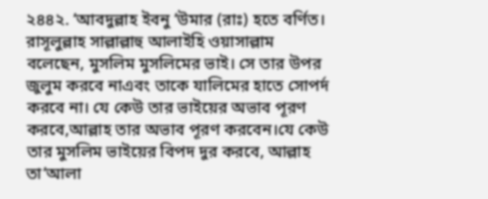২৪৪২. ‘আবদুল্লাহ ইবনু ‘উমার (রাঃ) হতে বর্ণিত। রাসূলুল্লাহ সাল্লাল্লাহু আলাইহি ওয়াসাল্লাম বলেছেন, মুসলিম মুসলিমের ভাই। সে তার উপর জুলুম করবে নাএবং তাকে যালিমের হাতে সোপর্দ করবে না। যে কেউ তার ভাইয়ের অভাব পূরণ করবে,আল্লাহ তার অভাব পূরণ করবেন।যে কেউ তার মুসলিম ভাইয়ের বিপদ দুর করবে, আল্লাহ তা‘আলা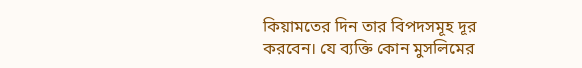কিয়ামতের দিন তার বিপদসমূহ দূর করবেন। যে ব্যক্তি কোন মুসলিমের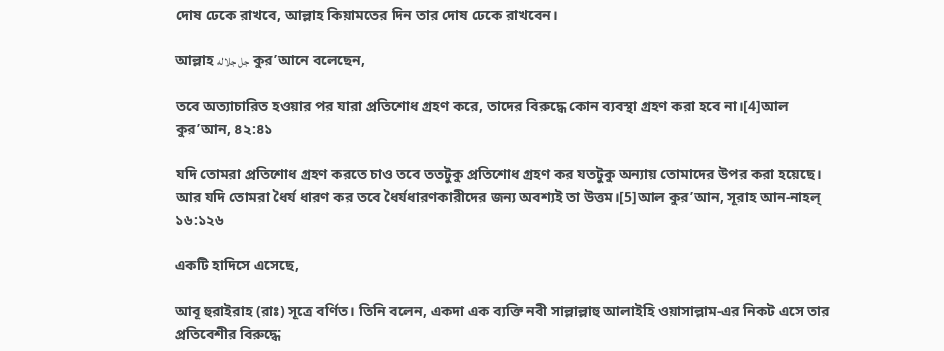দোষ ঢেকে রাখবে, আল্লাহ কিয়ামতের দিন তার দোষ ঢেকে রাখবেন।

আল্লাহ جل جلاله কুর’আনে বলেছেন,

তবে অত্যাচারিত হওয়ার পর যারা প্রতিশোধ গ্রহণ করে, তাদের বিরুদ্ধে কোন ব্যবস্থা গ্রহণ করা হবে না।[4]আল কুর’আন, ৪২:৪১

যদি তোমরা প্রতিশোধ গ্রহণ করতে চাও তবে ততটুকু প্রতিশোধ গ্রহণ কর যতটুকু অন্যায় তোমাদের উপর করা হয়েছে। আর যদি তোমরা ধৈর্য ধারণ কর তবে ধৈর্যধারণকারীদের জন্য অবশ্যই তা উত্তম।[5]আল কুর’আন, সূরাহ আন-নাহল্ ১৬:১২৬

একটি হাদিসে এসেছে,

আবূ হুরাইরাহ (রাঃ) সূত্রে বর্ণিত। তিনি বলেন, একদা এক ব্যক্তি নবী সাল্লাল্লাহু আলাইহি ওয়াসাল্লাম-এর নিকট এসে তার প্রতিবেশীর বিরুদ্ধে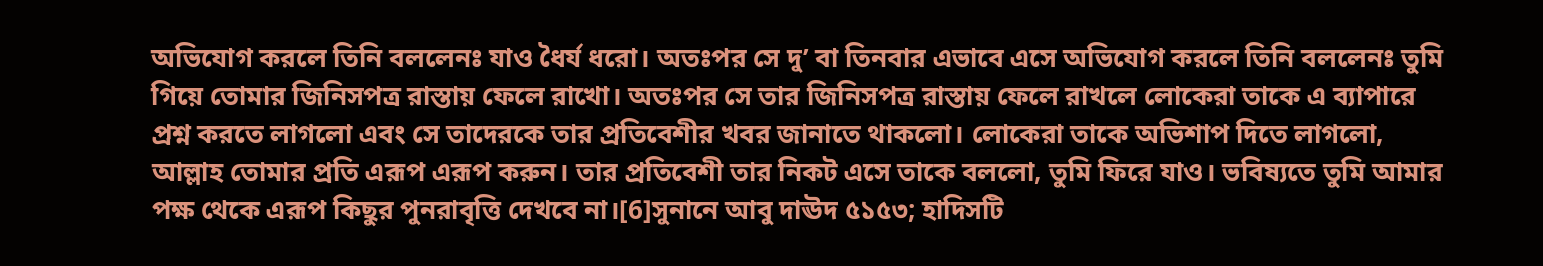অভিযোগ করলে তিনি বললেনঃ যাও ধৈর্য ধরো। অতঃপর সে দু’ বা তিনবার এভাবে এসে অভিযোগ করলে তিনি বললেনঃ তুমি গিয়ে তোমার জিনিসপত্র রাস্তায় ফেলে রাখো। অতঃপর সে তার জিনিসপত্র রাস্তায় ফেলে রাখলে লোকেরা তাকে এ ব্যাপারে প্রশ্ন করতে লাগলো এবং সে তাদেরকে তার প্রতিবেশীর খবর জানাতে থাকলো। লোকেরা তাকে অভিশাপ দিতে লাগলো, আল্লাহ তোমার প্রতি এরূপ এরূপ করুন। তার প্রতিবেশী তার নিকট এসে তাকে বললো, তুমি ফিরে যাও। ভবিষ্যতে তুমি আমার পক্ষ থেকে এরূপ কিছুর পুনরাবৃত্তি দেখবে না।[6]সুনানে আবু দাঊদ ৫১৫৩; হাদিসটি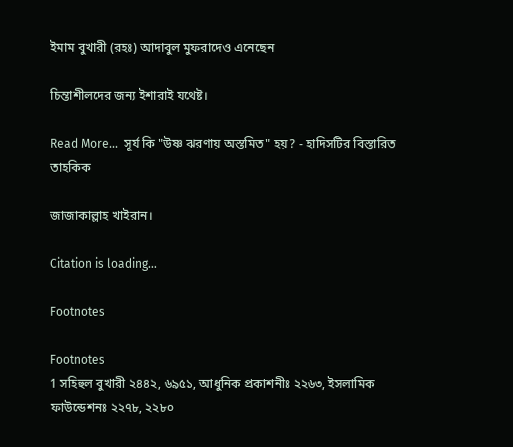ইমাম বুখারী (রহঃ) আদাবুল মুফরাদেও এনেছেন

চিন্তাশীলদের জন্য ইশারাই যথেষ্ট।

Read More...  সূর্য কি "উষ্ণ ঝরণায় অস্তমিত" হয়? - হাদিসটির বিস্তারিত তাহকিক

জাজাকাল্লাহ খাইরান।

Citation is loading...

Footnotes

Footnotes
1 সহিহুল বুখারী ২৪৪২, ৬৯৫১, আধুনিক প্রকাশনীঃ ২২৬৩, ইসলামিক ফাউন্ডেশনঃ ২২৭৮, ২২৮০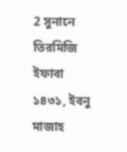2 সুনানে তিরমিজি ইফাবা ১৪৩১, ইবনু মাজাহ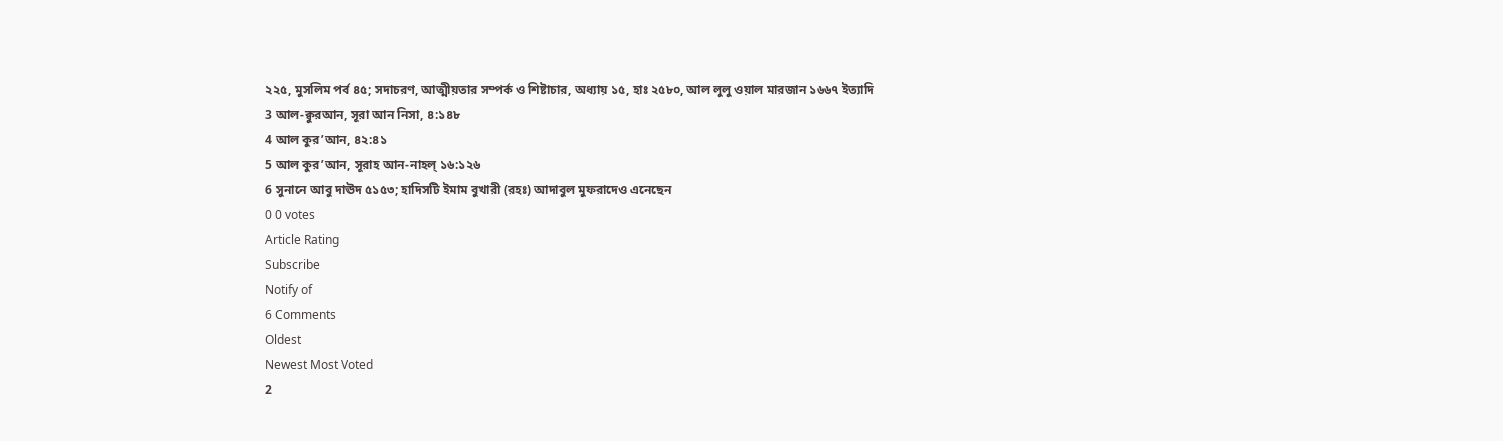২২৫, মুসলিম পর্ব ৪৫; সদাচরণ, আত্মীয়তার সম্পর্ক ও শিষ্টাচার, অধ্যায় ১৫, হাঃ ২৫৮০, আল লুলু ওয়াল মারজান ১৬৬৭ ইত্যাদি
3 আল-ক্বুরআন, সূরা আন নিসা, ৪:১৪৮
4 আল কুর’আন, ৪২:৪১
5 আল কুর’আন, সূরাহ আন-নাহল্ ১৬:১২৬
6 সুনানে আবু দাঊদ ৫১৫৩; হাদিসটি ইমাম বুখারী (রহঃ) আদাবুল মুফরাদেও এনেছেন
0 0 votes
Article Rating
Subscribe
Notify of
6 Comments
Oldest
Newest Most Voted
2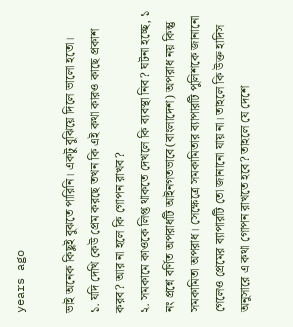years ago

ভাই অনেক কিছুই বুঝতে পারিনি। একটু বুঝিয়ে দিলে ভালো হতো।
১. যদি দেখি কেউ প্রেম করছে তখন কি এই কথা কারও কাছে প্রকাশ করব? আর না হলে কি গোপন রাখব?
২. সমকামে কাওকে লিপ্ত থাকতে দেখলে কি ব্যবস্থা নিব? ঘটনা হচ্ছে, ১ নং প্রশ্নে বর্ণিত অপরাধটি আইনগতভাবে(বাংলাদেশ) অপরাধ নয় কিন্তু সমকামিতা অপরাধ। সেক্ষেত্রে সমকামিতার ব্যাপারটি পুলিশকে জানানো গেলেও প্রেমের ব্যাপারটি তো জানানো যায় না। তাহলে কি উক্ত হাদিস অনুসারে এ কথা গোপন রাখতে হবে? তাহলে যে দেশে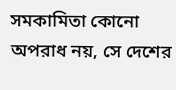সমকামিতা কোনো অপরাধ নয়, সে দেশের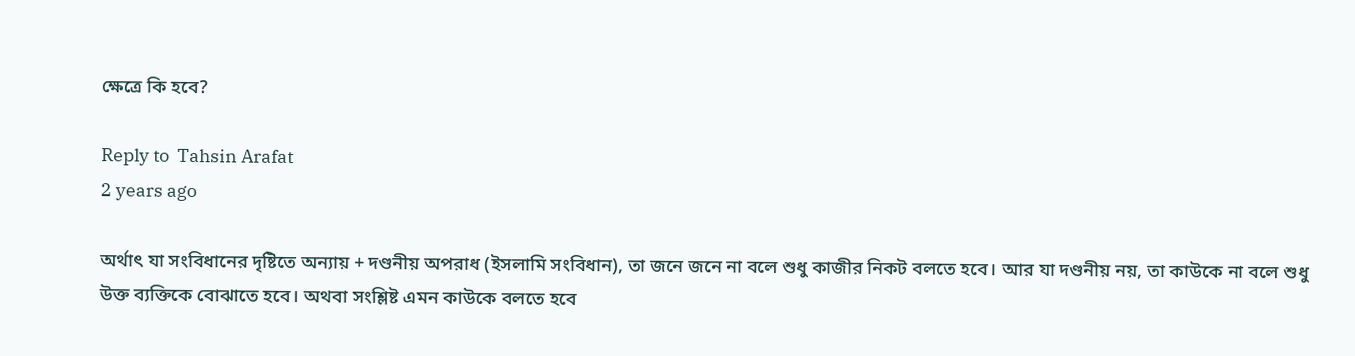ক্ষেত্রে কি হবে?

Reply to  Tahsin Arafat
2 years ago

অর্থাৎ যা সংবিধানের দৃষ্টিতে অন্যায় + দণ্ডনীয় অপরাধ (ইসলামি সংবিধান), তা জনে জনে না বলে শুধু কাজীর নিকট বলতে হবে। আর যা দণ্ডনীয় নয়, তা কাউকে না বলে শুধু উক্ত ব্যক্তিকে বোঝাতে হবে। অথবা সংশ্লিষ্ট এমন কাউকে বলতে হবে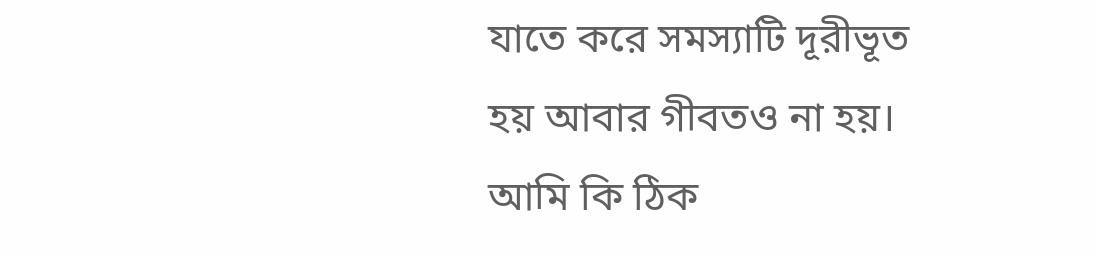যাতে করে সমস্যাটি দূরীভূত হয় আবার গীবতও না হয়।
আমি কি ঠিক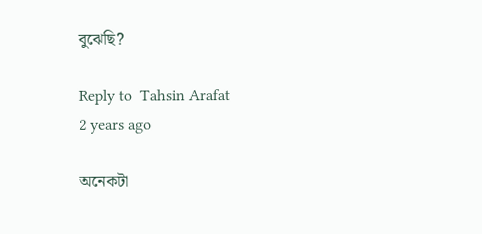বুঝেছি?

Reply to  Tahsin Arafat
2 years ago

অনেকটা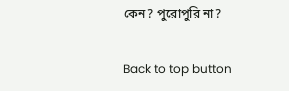কেন? পুরোপুরি না?

Back to top button